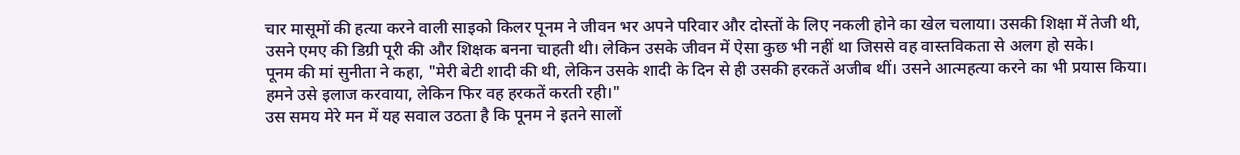चार मासूमों की हत्या करने वाली साइको किलर पूनम ने जीवन भर अपने परिवार और दोस्तों के लिए नकली होने का खेल चलाया। उसकी शिक्षा में तेजी थी, उसने एमए की डिग्री पूरी की और शिक्षक बनना चाहती थी। लेकिन उसके जीवन में ऐसा कुछ भी नहीं था जिससे वह वास्तविकता से अलग हो सके।
पूनम की मां सुनीता ने कहा, "मेरी बेटी शादी की थी, लेकिन उसके शादी के दिन से ही उसकी हरकतें अजीब थीं। उसने आत्महत्या करने का भी प्रयास किया। हमने उसे इलाज करवाया, लेकिन फिर वह हरकतें करती रही।"
उस समय मेरे मन में यह सवाल उठता है कि पूनम ने इतने सालों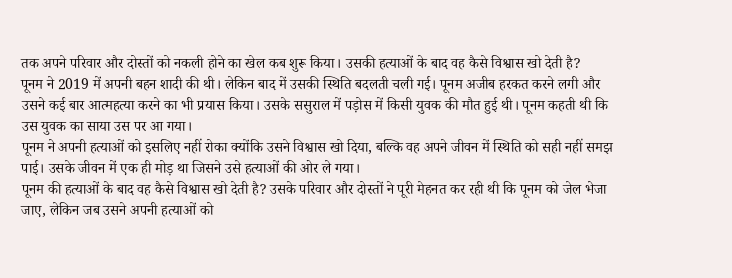तक अपने परिवार और दोस्तों को नकली होने का खेल कब शुरू किया। उसकी हत्याओं के बाद वह कैसे विश्वास खो देती है?
पूनम ने 2019 में अपनी बहन शादी की थी। लेकिन बाद में उसकी स्थिति बदलती चली गई। पूनम अजीब हरकत करने लगी और उसने कई बार आत्महत्या करने का भी प्रयास किया। उसके ससुराल में पड़ोस में किसी युवक की मौत हुई थी। पूनम कहती थी कि उस युवक का साया उस पर आ गया।
पूनम ने अपनी हत्याओं को इसलिए नहीं रोका क्योंकि उसने विश्वास खो दिया, बल्कि वह अपने जीवन में स्थिति को सही नहीं समझ पाई। उसके जीवन में एक ही मोड़ था जिसने उसे हत्याओं की ओर ले गया।
पूनम की हत्याओं के बाद वह कैसे विश्वास खो देती है? उसके परिवार और दोस्तों ने पूरी मेहनत कर रही थी कि पूनम को जेल भेजा जाए, लेकिन जब उसने अपनी हत्याओं को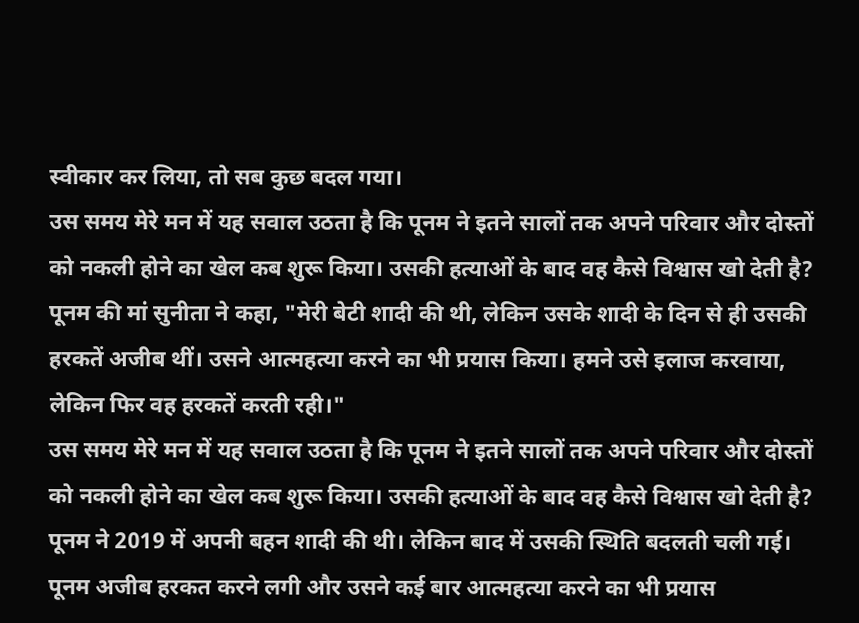स्वीकार कर लिया, तो सब कुछ बदल गया।
उस समय मेरे मन में यह सवाल उठता है कि पूनम ने इतने सालों तक अपने परिवार और दोस्तों को नकली होने का खेल कब शुरू किया। उसकी हत्याओं के बाद वह कैसे विश्वास खो देती है?
पूनम की मां सुनीता ने कहा, "मेरी बेटी शादी की थी, लेकिन उसके शादी के दिन से ही उसकी हरकतें अजीब थीं। उसने आत्महत्या करने का भी प्रयास किया। हमने उसे इलाज करवाया, लेकिन फिर वह हरकतें करती रही।"
उस समय मेरे मन में यह सवाल उठता है कि पूनम ने इतने सालों तक अपने परिवार और दोस्तों को नकली होने का खेल कब शुरू किया। उसकी हत्याओं के बाद वह कैसे विश्वास खो देती है?
पूनम ने 2019 में अपनी बहन शादी की थी। लेकिन बाद में उसकी स्थिति बदलती चली गई। पूनम अजीब हरकत करने लगी और उसने कई बार आत्महत्या करने का भी प्रयास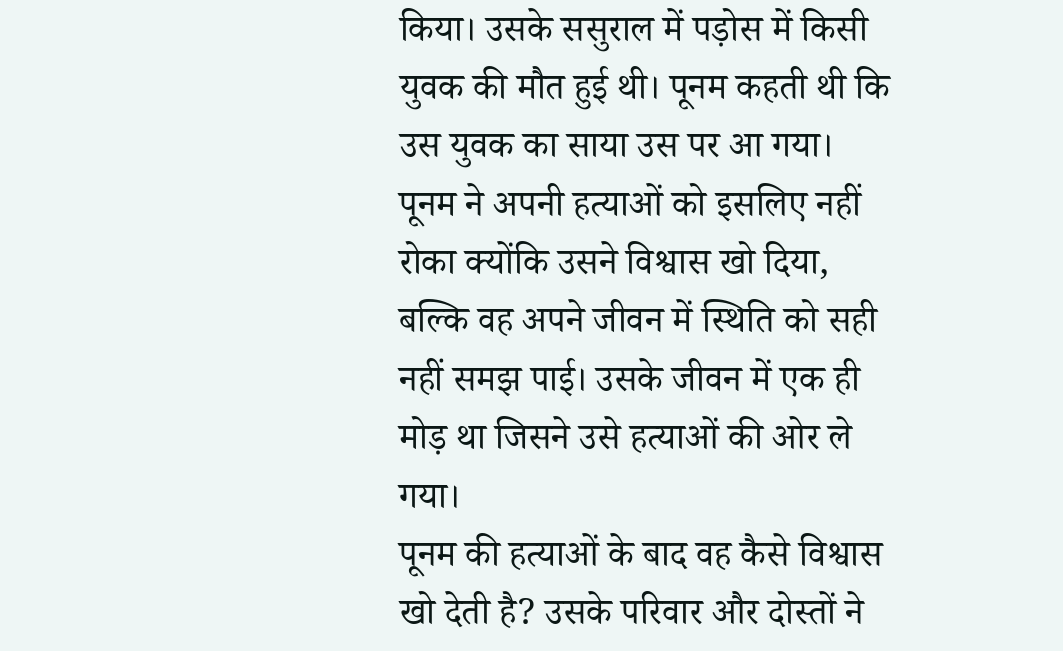किया। उसके ससुराल में पड़ोस में किसी युवक की मौत हुई थी। पूनम कहती थी कि उस युवक का साया उस पर आ गया।
पूनम ने अपनी हत्याओं को इसलिए नहीं रोका क्योंकि उसने विश्वास खो दिया, बल्कि वह अपने जीवन में स्थिति को सही नहीं समझ पाई। उसके जीवन में एक ही मोड़ था जिसने उसे हत्याओं की ओर ले गया।
पूनम की हत्याओं के बाद वह कैसे विश्वास खो देती है? उसके परिवार और दोस्तों ने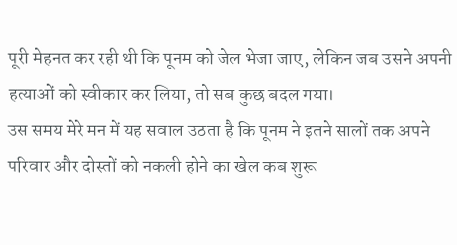पूरी मेहनत कर रही थी कि पूनम को जेल भेजा जाए, लेकिन जब उसने अपनी हत्याओं को स्वीकार कर लिया, तो सब कुछ बदल गया।
उस समय मेरे मन में यह सवाल उठता है कि पूनम ने इतने सालों तक अपने परिवार और दोस्तों को नकली होने का खेल कब शुरू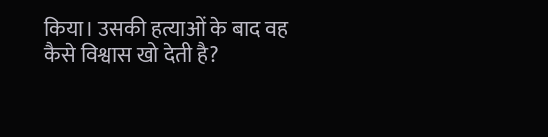किया। उसकी हत्याओं के बाद वह कैसे विश्वास खो देती है?